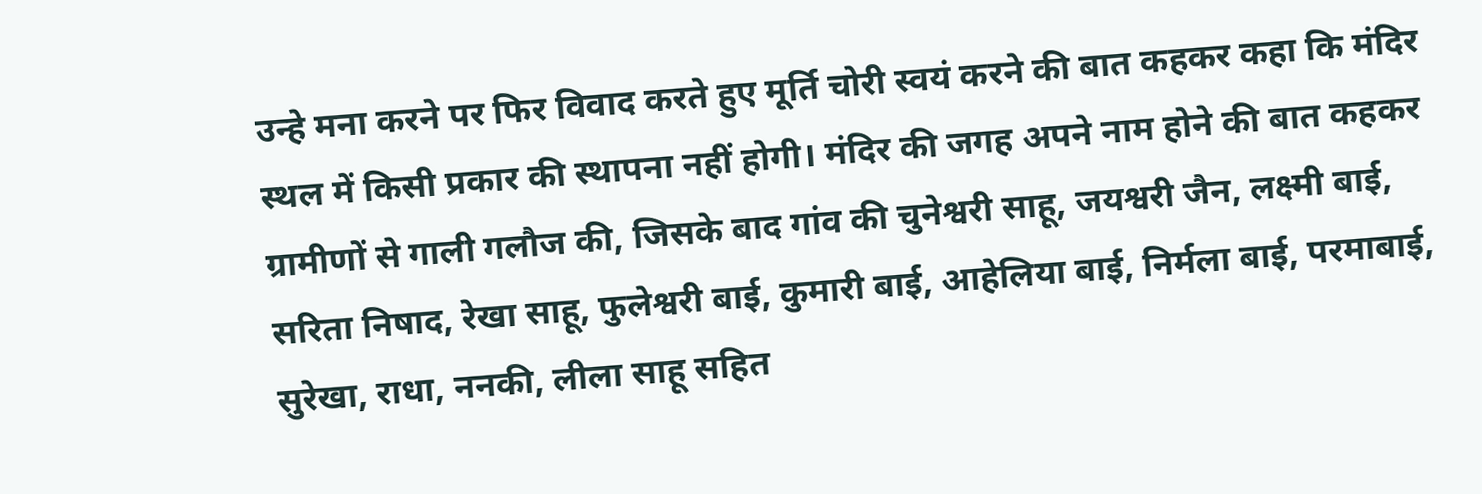उन्हे मना करने पर फिर विवाद करते हुए मूर्ति चोरी स्वयं करने की बात कहकर कहा कि मंदिर स्थल में किसी प्रकार की स्थापना नहीं होगी। मंदिर की जगह अपने नाम होने की बात कहकर ग्रामीणों से गाली गलौज की, जिसके बाद गांव की चुनेश्वरी साहू, जयश्वरी जैन, लक्ष्मी बाई, सरिता निषाद, रेखा साहू, फुलेश्वरी बाई, कुमारी बाई, आहेलिया बाई, निर्मला बाई, परमाबाई, सुरेखा, राधा, ननकी, लीला साहू सहित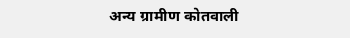अन्य ग्रामीण कोतवाली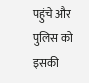पहुंचे और पुलिस को इसकी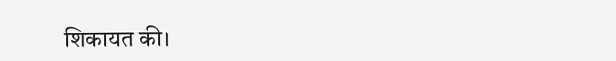शिकायत की।